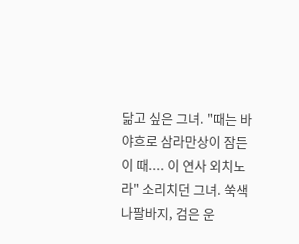닮고 싶은 그녀. "때는 바야흐로 삼라만상이 잠든 이 때.... 이 연사 외치노라" 소리치던 그녀. 쑥색 나팔바지, 검은 운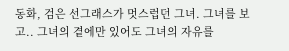동화, 검은 선그래스가 멋스럽던 그녀. 그녀를 보고.. 그녀의 곁에만 있어도 그녀의 자유를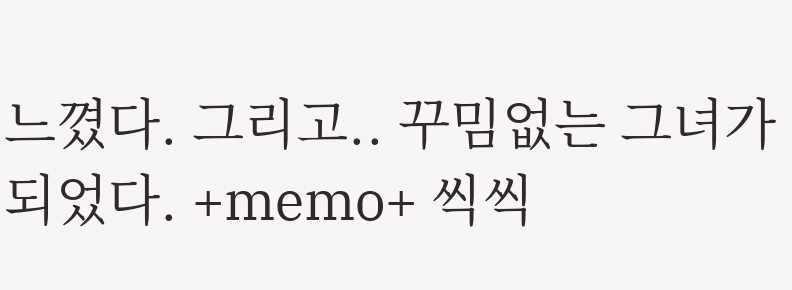느꼈다. 그리고.. 꾸밈없는 그녀가 되었다. +memo+ 씩씩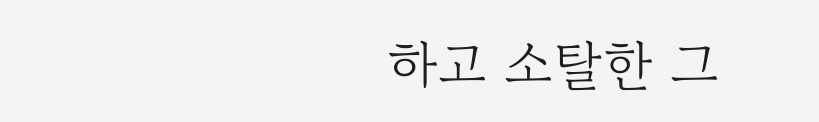하고 소탈한 그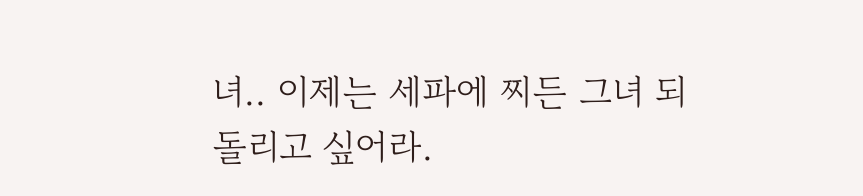녀.. 이제는 세파에 찌든 그녀 되돌리고 싶어라.